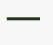━━━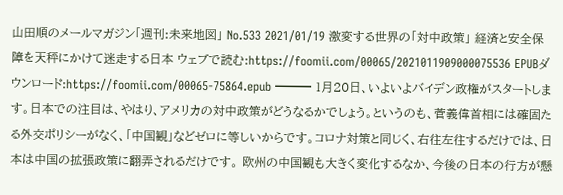山田順のメールマガジン「週刊:未来地図」 No.533 2021/01/19 激変する世界の「対中政策」 経済と安全保障を天秤にかけて迷走する日本 ウェブで読む:https://foomii.com/00065/2021011909000075536 EPUBダウンロード:https://foomii.com/00065-75864.epub ━━━ 1月20日、いよいよバイデン政権がスタートします。日本での注目は、やはり、アメリカの対中政策がどうなるかでしょう。というのも、菅義偉首相には確固たる外交ポリシーがなく、「中国観」などゼロに等しいからです。コロナ対策と同じく、右往左往するだけでは、日本は中国の拡張政策に翻弄されるだけです。 欧州の中国観も大きく変化するなか、今後の日本の行方が懸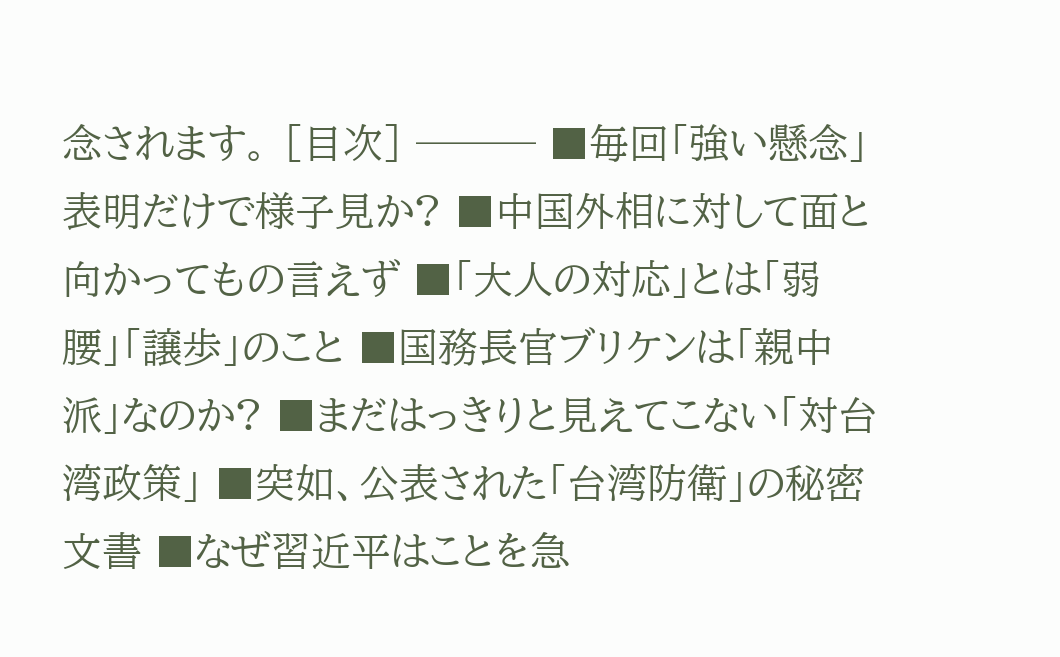念されます。 [目次] ─── ■毎回「強い懸念」表明だけで様子見か? ■中国外相に対して面と向かってもの言えず ■「大人の対応」とは「弱腰」「譲歩」のこと ■国務長官ブリケンは「親中派」なのか? ■まだはっきりと見えてこない「対台湾政策」 ■突如、公表された「台湾防衛」の秘密文書 ■なぜ習近平はことを急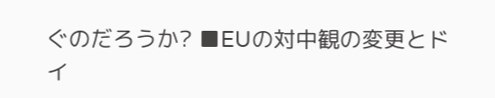ぐのだろうか? ■EUの対中観の変更とドイ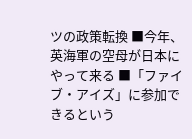ツの政策転換 ■今年、英海軍の空母が日本にやって来る ■「ファイブ・アイズ」に参加できるという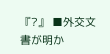『?』 ■外交文書が明か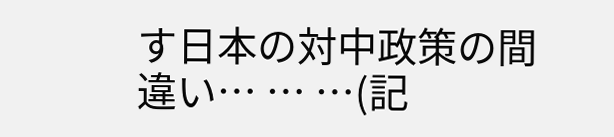す日本の対中政策の間違い… … …(記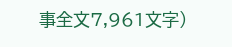事全文7,961文字)